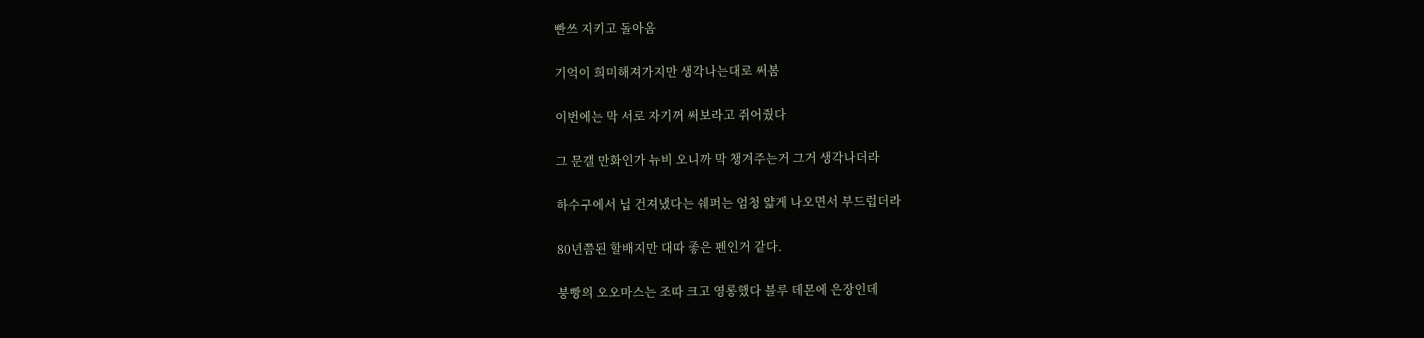빤쓰 지키고 돌아옴

기억이 희미해져가지만 생각나는대로 써봄

이번에는 막 서로 자기꺼 써보라고 쥐어줬다

그 문갤 만화인가 뉴비 오니까 막 챙겨주는거 그거 생각나더라

하수구에서 닙 건져냈다는 쉐퍼는 엄청 얇게 나오면서 부드럽더라

80년쯤된 할배지만 대따 좋은 펜인거 같다.

붕빵의 오오마스는 조따 크고 영롱했다 블루 데몬에 은장인데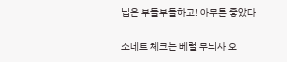닙은 부들부들하고! 아무튼 좋았다

소네트 체크는 베럴 무늬사 오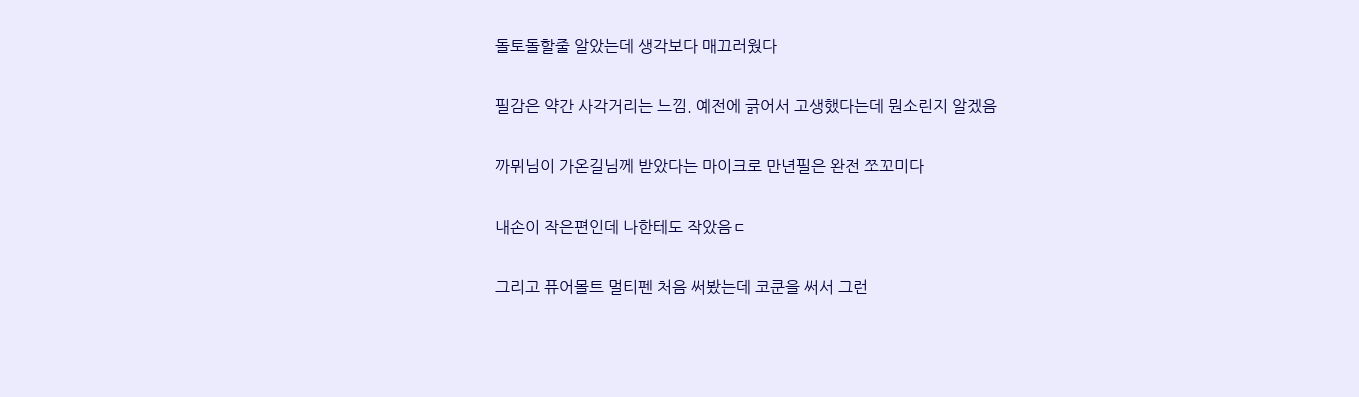돌토돌할줄 알았는데 생각보다 매끄러웠다

필감은 약간 사각거리는 느낌. 예전에 긁어서 고생했다는데 뭔소린지 알겠음

까뮈님이 가온길님께 받았다는 마이크로 만년필은 완전 쪼꼬미다

내손이 작은편인데 나한테도 작았음ㄷ

그리고 퓨어몰트 멀티펜 처음 써봤는데 코쿤을 써서 그런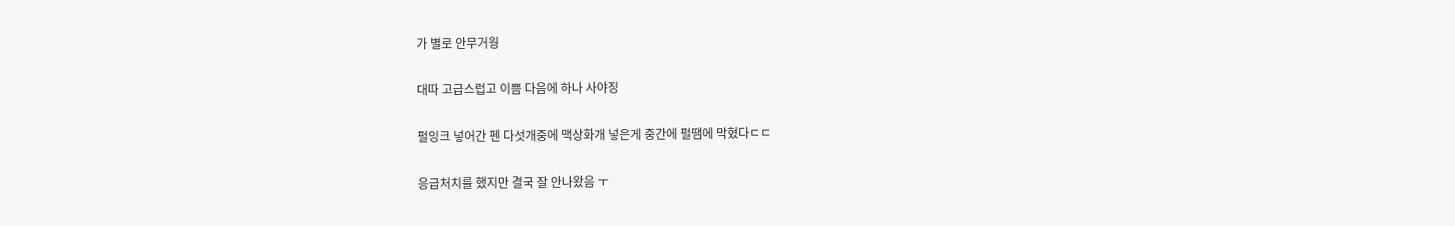가 별로 안무거웡

대따 고급스럽고 이쁨 다음에 하나 사야징

펄잉크 넣어간 펜 다섯개중에 맥상화개 넣은게 중간에 펄땜에 막혔다ㄷㄷ

응급처치를 했지만 결국 잘 안나왔음 ㅜ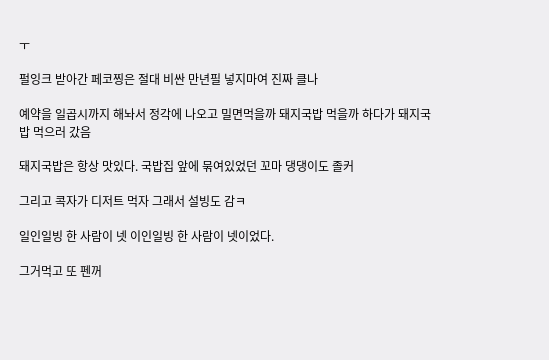ㅜ

펄잉크 받아간 페코찡은 절대 비싼 만년필 넣지마여 진짜 클나

예약을 일곱시까지 해놔서 정각에 나오고 밀면먹을까 돼지국밥 먹을까 하다가 돼지국밥 먹으러 갔음

돼지국밥은 항상 맛있다. 국밥집 앞에 묶여있었던 꼬마 댕댕이도 졸커

그리고 콕자가 디저트 먹자 그래서 설빙도 감ㅋ

일인일빙 한 사람이 넷 이인일빙 한 사람이 넷이었다.

그거먹고 또 펜꺼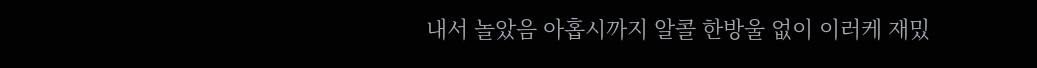내서 놀았음 아홉시까지 알콜 한방울 없이 이러케 재밌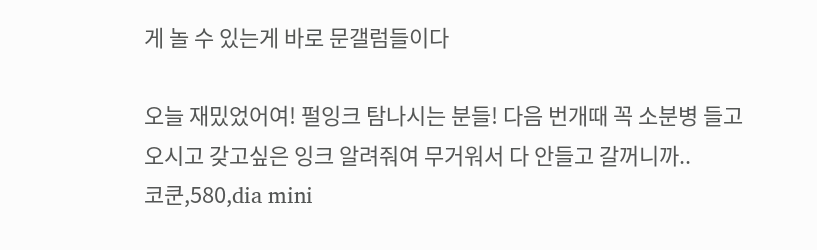게 놀 수 있는게 바로 문갤럼들이다

오늘 재밌었어여! 펄잉크 탐나시는 분들! 다음 번개때 꼭 소분병 들고오시고 갖고싶은 잉크 알려줘여 무거워서 다 안들고 갈꺼니까..
코쿤,580,dia mini